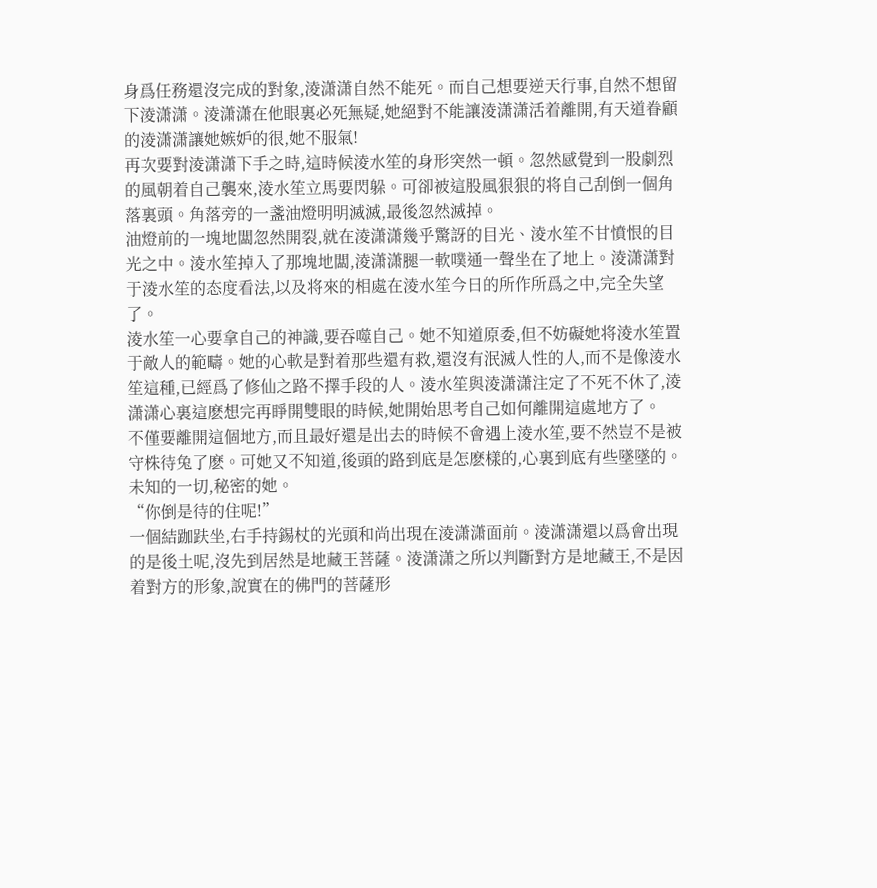身爲任務還沒完成的對象,淩潇潇自然不能死。而自己想要逆天行事,自然不想留下淩潇潇。淩潇潇在他眼裏必死無疑,她絕對不能讓淩潇潇活着離開,有天道眷顧的淩潇潇讓她嫉妒的很,她不服氣!
再次要對淩潇潇下手之時,這時候淩水笙的身形突然一頓。忽然感覺到一股劇烈的風朝着自己襲來,淩水笙立馬要閃躲。可卻被這股風狠狠的将自己刮倒一個角落裏頭。角落旁的一盞油燈明明滅滅,最後忽然滅掉。
油燈前的一塊地闆忽然開裂,就在淩潇潇幾乎驚訝的目光、淩水笙不甘憤恨的目光之中。淩水笙掉入了那塊地闆,淩潇潇腿一軟噗通一聲坐在了地上。淩潇潇對于淩水笙的态度看法,以及将來的相處在淩水笙今日的所作所爲之中,完全失望了。
淩水笙一心要拿自己的神識,要吞噬自己。她不知道原委,但不妨礙她将淩水笙置于敵人的範疇。她的心軟是對着那些還有救,還沒有泯滅人性的人,而不是像淩水笙這種,已經爲了修仙之路不擇手段的人。淩水笙與淩潇潇注定了不死不休了,淩潇潇心裏這麽想完再睜開雙眼的時候,她開始思考自己如何離開這處地方了。
不僅要離開這個地方,而且最好還是出去的時候不會遇上淩水笙,要不然豈不是被守株待兔了麽。可她又不知道,後頭的路到底是怎麽樣的,心裏到底有些墜墜的。未知的一切,秘密的她。
“你倒是待的住呢!”
一個結跏趺坐,右手持錫杖的光頭和尚出現在淩潇潇面前。淩潇潇還以爲會出現的是後土呢,沒先到居然是地藏王菩薩。淩潇潇之所以判斷對方是地藏王,不是因着對方的形象,說實在的佛門的菩薩形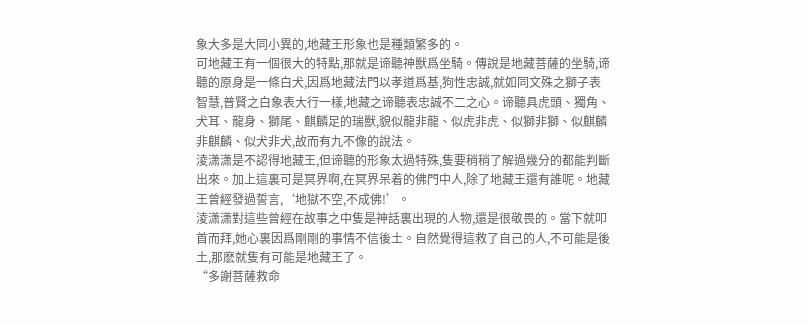象大多是大同小異的,地藏王形象也是種類繁多的。
可地藏王有一個很大的特點,那就是谛聽神獸爲坐騎。傳說是地藏菩薩的坐騎,谛聽的原身是一條白犬,因爲地藏法門以孝道爲基,狗性忠誠,就如同文殊之獅子表智慧,普賢之白象表大行一樣,地藏之谛聽表忠誠不二之心。谛聽具虎頭、獨角、犬耳、龍身、獅尾、麒麟足的瑞獸,貌似龍非龍、似虎非虎、似獅非獅、似麒麟非麒麟、似犬非犬,故而有九不像的說法。
淩潇潇是不認得地藏王,但谛聽的形象太過特殊,隻要稍稍了解過幾分的都能判斷出來。加上這裏可是冥界啊,在冥界呆着的佛門中人,除了地藏王還有誰呢。地藏王曾經發過誓言,‘地獄不空,不成佛!’。
淩潇潇對這些曾經在故事之中隻是神話裏出現的人物,還是很敬畏的。當下就叩首而拜,她心裏因爲剛剛的事情不信後土。自然覺得這救了自己的人,不可能是後土,那麽就隻有可能是地藏王了。
“多謝菩薩救命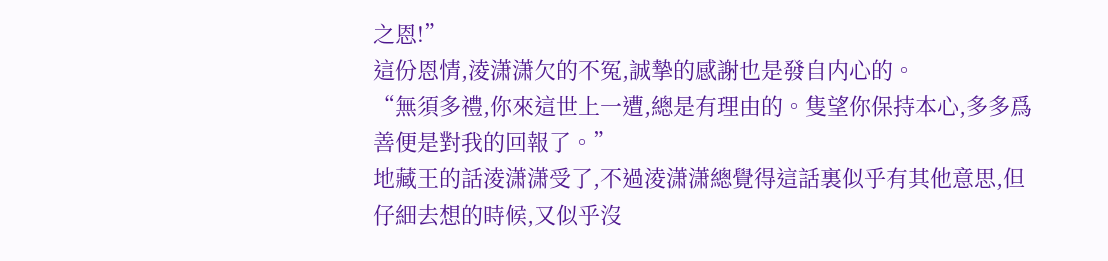之恩!”
這份恩情,淩潇潇欠的不冤,誠摯的感謝也是發自内心的。
“無須多禮,你來這世上一遭,總是有理由的。隻望你保持本心,多多爲善便是對我的回報了。”
地藏王的話淩潇潇受了,不過淩潇潇總覺得這話裏似乎有其他意思,但仔細去想的時候,又似乎沒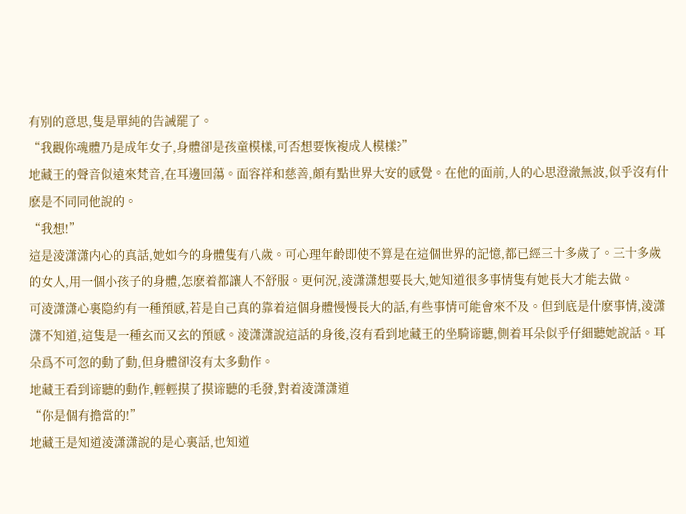有别的意思,隻是單純的告誡罷了。
“我觀你魂體乃是成年女子,身體卻是孩童模樣,可否想要恢複成人模樣?”
地藏王的聲音似遠來梵音,在耳邊回蕩。面容祥和慈善,頗有點世界大安的感覺。在他的面前,人的心思澄澈無波,似乎沒有什麽是不同同他說的。
“我想!”
這是淩潇潇内心的真話,她如今的身體隻有八歲。可心理年齡即使不算是在這個世界的記憶,都已經三十多歲了。三十多歲的女人,用一個小孩子的身體,怎麽着都讓人不舒服。更何況,淩潇潇想要長大,她知道很多事情隻有她長大才能去做。
可淩潇潇心裏隐約有一種預感,若是自己真的靠着這個身體慢慢長大的話,有些事情可能會來不及。但到底是什麽事情,淩潇潇不知道,這隻是一種玄而又玄的預感。淩潇潇說這話的身後,沒有看到地藏王的坐騎谛聽,側着耳朵似乎仔細聽她說話。耳朵爲不可忽的動了動,但身體卻沒有太多動作。
地藏王看到谛聽的動作,輕輕摸了摸谛聽的毛發,對着淩潇潇道
“你是個有擔當的!”
地藏王是知道淩潇潇說的是心裏話,也知道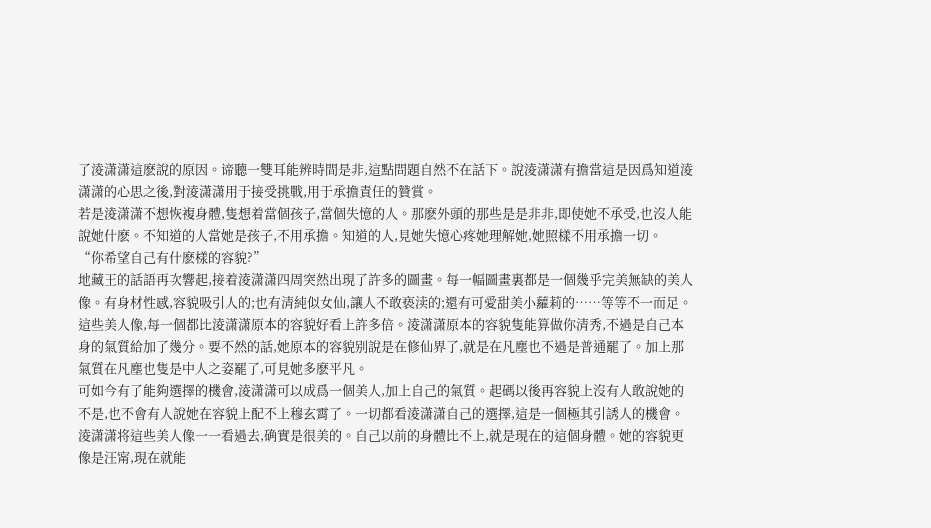了淩潇潇這麽說的原因。谛聽一雙耳能辨時間是非,這點問題自然不在話下。說淩潇潇有擔當這是因爲知道淩潇潇的心思之後,對淩潇潇用于接受挑戰,用于承擔責任的贊賞。
若是淩潇潇不想恢複身體,隻想着當個孩子,當個失憶的人。那麽外頭的那些是是非非,即使她不承受,也沒人能說她什麽。不知道的人當她是孩子,不用承擔。知道的人,見她失憶心疼她理解她,她照樣不用承擔一切。
“你希望自己有什麽樣的容貌?”
地藏王的話語再次響起,接着淩潇潇四周突然出現了許多的圖畫。每一幅圖畫裏都是一個幾乎完美無缺的美人像。有身材性感,容貌吸引人的;也有清純似女仙,讓人不敢亵渎的;還有可愛甜美小蘿莉的……等等不一而足。
這些美人像,每一個都比淩潇潇原本的容貌好看上許多倍。淩潇潇原本的容貌隻能算做你清秀,不過是自己本身的氣質給加了幾分。要不然的話,她原本的容貌别說是在修仙界了,就是在凡塵也不過是普通罷了。加上那氣質在凡塵也隻是中人之姿罷了,可見她多麽平凡。
可如今有了能夠選擇的機會,淩潇潇可以成爲一個美人,加上自己的氣質。起碼以後再容貌上沒有人敢說她的不是,也不會有人說她在容貌上配不上穆玄霄了。一切都看淩潇潇自己的選擇,這是一個極其引誘人的機會。
淩潇潇将這些美人像一一看過去,确實是很美的。自己以前的身體比不上,就是現在的這個身體。她的容貌更像是汪甯,現在就能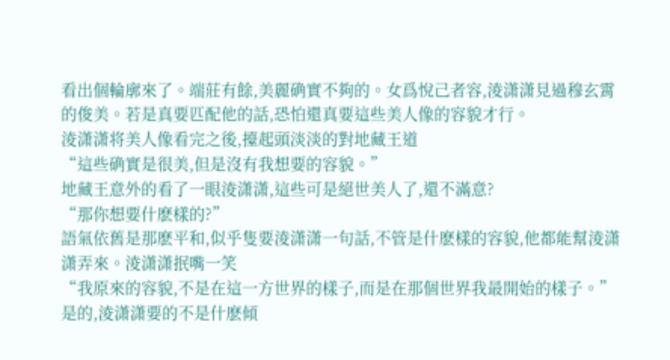看出個輪廓來了。端莊有餘,美麗确實不夠的。女爲悅己者容,淩潇潇見過穆玄霄的俊美。若是真要匹配他的話,恐怕還真要這些美人像的容貌才行。
淩潇潇将美人像看完之後,擡起頭淡淡的對地藏王道
“這些确實是很美,但是沒有我想要的容貌。”
地藏王意外的看了一眼淩潇潇,這些可是絕世美人了,還不滿意?
“那你想要什麽樣的?”
語氣依舊是那麽平和,似乎隻要淩潇潇一句話,不管是什麽樣的容貌,他都能幫淩潇潇弄來。淩潇潇抿嘴一笑
“我原來的容貌,不是在這一方世界的樣子,而是在那個世界我最開始的樣子。”
是的,淩潇潇要的不是什麽傾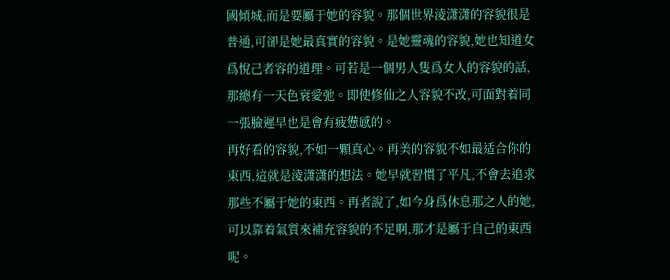國傾城,而是要屬于她的容貌。那個世界淩潇潇的容貌很是普通,可卻是她最真實的容貌。是她靈魂的容貌,她也知道女爲悅己者容的道理。可若是一個男人隻爲女人的容貌的話,那總有一天色衰愛弛。即使修仙之人容貌不改,可面對着同一張臉遲早也是會有疲憊感的。
再好看的容貌,不如一顆真心。再美的容貌不如最适合你的東西,這就是淩潇潇的想法。她早就習慣了平凡,不會去追求那些不屬于她的東西。再者說了,如今身爲休息那之人的她,可以靠着氣質來補充容貌的不足啊,那才是屬于自己的東西呢。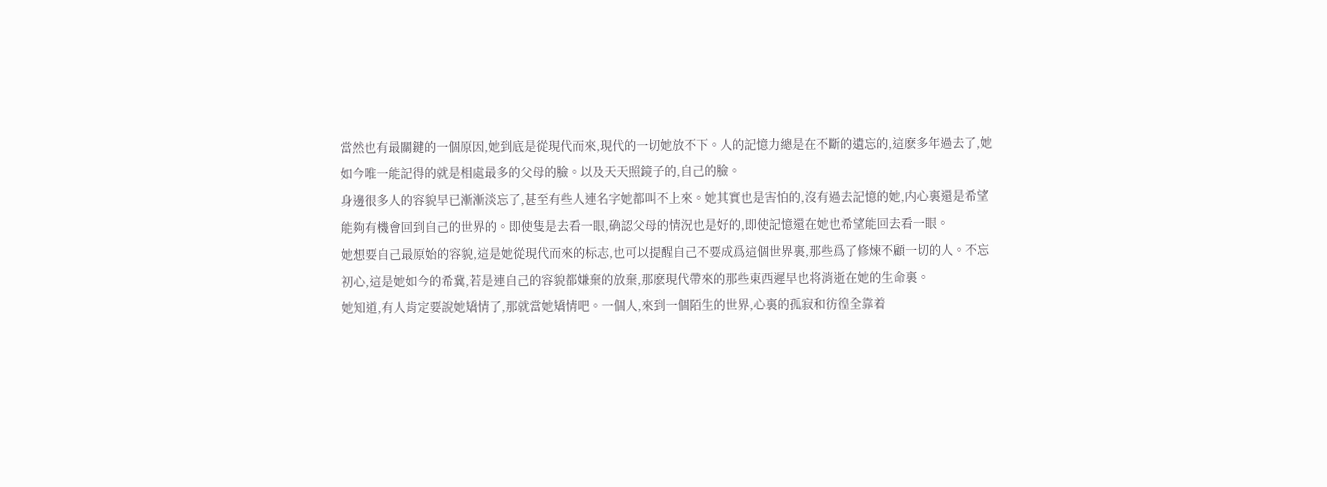當然也有最關鍵的一個原因,她到底是從現代而來,現代的一切她放不下。人的記憶力總是在不斷的遺忘的,這麽多年過去了,她如今唯一能記得的就是相處最多的父母的臉。以及天天照鏡子的,自己的臉。
身邊很多人的容貌早已漸漸淡忘了,甚至有些人連名字她都叫不上來。她其實也是害怕的,沒有過去記憶的她,内心裏還是希望能夠有機會回到自己的世界的。即使隻是去看一眼,确認父母的情況也是好的,即使記憶還在她也希望能回去看一眼。
她想要自己最原始的容貌,這是她從現代而來的标志,也可以提醒自己不要成爲這個世界裏,那些爲了修煉不顧一切的人。不忘初心,這是她如今的希冀,若是連自己的容貌都嫌棄的放棄,那麽現代帶來的那些東西遲早也将消逝在她的生命裏。
她知道,有人肯定要說她矯情了,那就當她矯情吧。一個人,來到一個陌生的世界,心裏的孤寂和彷徨全靠着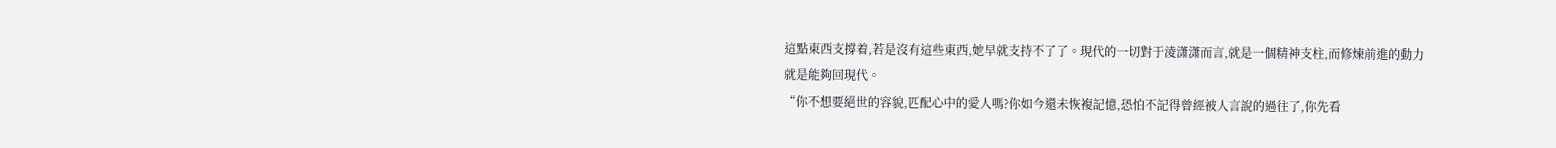這點東西支撐着,若是沒有這些東西,她早就支持不了了。現代的一切對于淩潇潇而言,就是一個精神支柱,而修煉前進的動力就是能夠回現代。
“你不想要絕世的容貌,匹配心中的愛人嗎?你如今還未恢複記憶,恐怕不記得曾經被人言說的過往了,你先看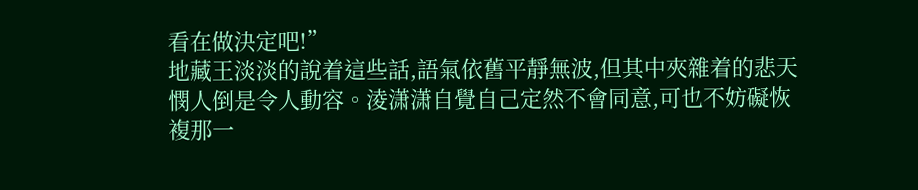看在做決定吧!”
地藏王淡淡的說着這些話,語氣依舊平靜無波,但其中夾雜着的悲天憫人倒是令人動容。淩潇潇自覺自己定然不會同意,可也不妨礙恢複那一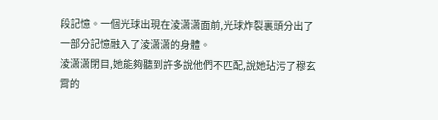段記憶。一個光球出現在淩潇潇面前,光球炸裂裏頭分出了一部分記憶融入了淩潇潇的身體。
淩潇潇閉目,她能夠聽到許多說他們不匹配,說她玷污了穆玄霄的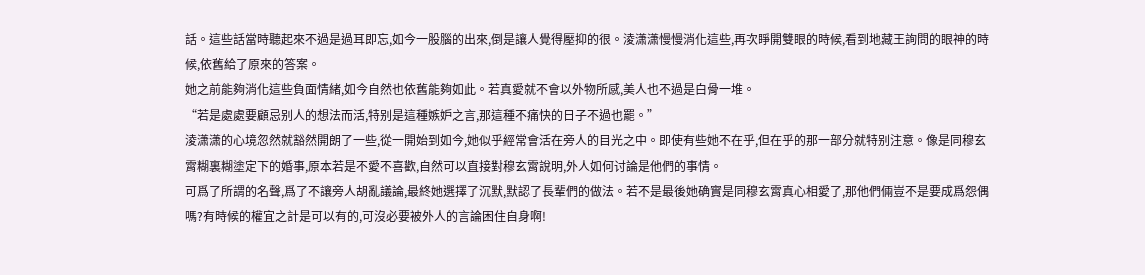話。這些話當時聽起來不過是過耳即忘,如今一股腦的出來,倒是讓人覺得壓抑的很。淩潇潇慢慢消化這些,再次睜開雙眼的時候,看到地藏王詢問的眼神的時候,依舊給了原來的答案。
她之前能夠消化這些負面情緒,如今自然也依舊能夠如此。若真愛就不會以外物所感,美人也不過是白骨一堆。
“若是處處要顧忌别人的想法而活,特别是這種嫉妒之言,那這種不痛快的日子不過也罷。”
淩潇潇的心境忽然就豁然開朗了一些,從一開始到如今,她似乎經常會活在旁人的目光之中。即使有些她不在乎,但在乎的那一部分就特别注意。像是同穆玄霄糊裏糊塗定下的婚事,原本若是不愛不喜歡,自然可以直接對穆玄霄說明,外人如何讨論是他們的事情。
可爲了所謂的名聲,爲了不讓旁人胡亂議論,最終她選擇了沉默,默認了長輩們的做法。若不是最後她确實是同穆玄霄真心相愛了,那他們倆豈不是要成爲怨偶嗎?有時候的權宜之計是可以有的,可沒必要被外人的言論困住自身啊!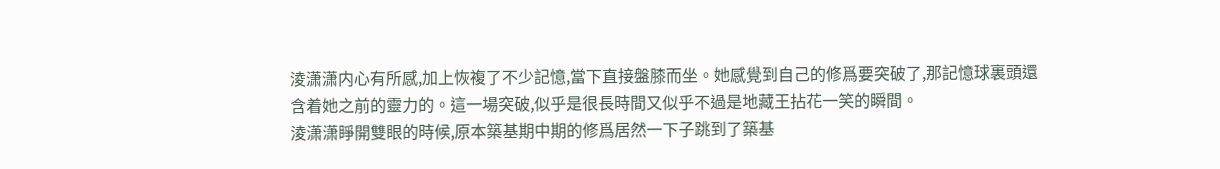淩潇潇内心有所感,加上恢複了不少記憶,當下直接盤膝而坐。她感覺到自己的修爲要突破了,那記憶球裏頭還含着她之前的靈力的。這一場突破,似乎是很長時間又似乎不過是地藏王拈花一笑的瞬間。
淩潇潇睜開雙眼的時候,原本築基期中期的修爲居然一下子跳到了築基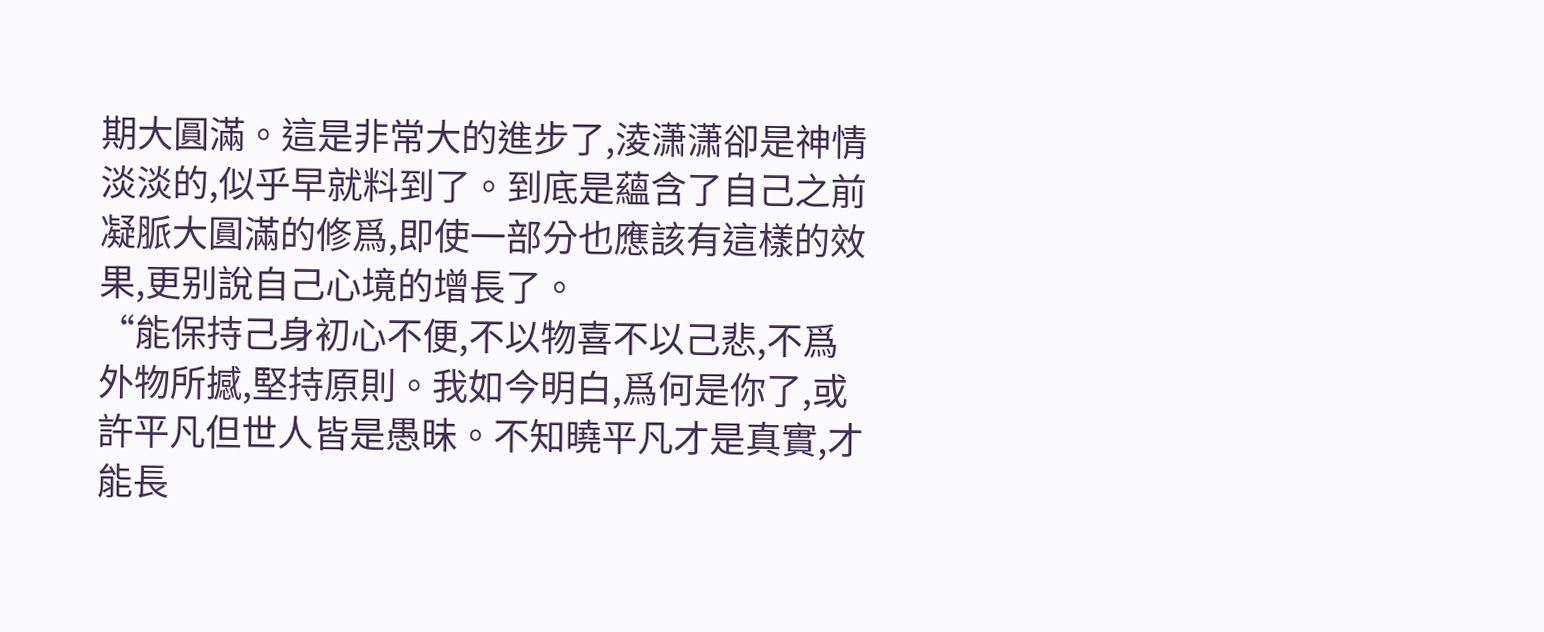期大圓滿。這是非常大的進步了,淩潇潇卻是神情淡淡的,似乎早就料到了。到底是蘊含了自己之前凝脈大圓滿的修爲,即使一部分也應該有這樣的效果,更别說自己心境的增長了。
“能保持己身初心不便,不以物喜不以己悲,不爲外物所撼,堅持原則。我如今明白,爲何是你了,或許平凡但世人皆是愚昧。不知曉平凡才是真實,才能長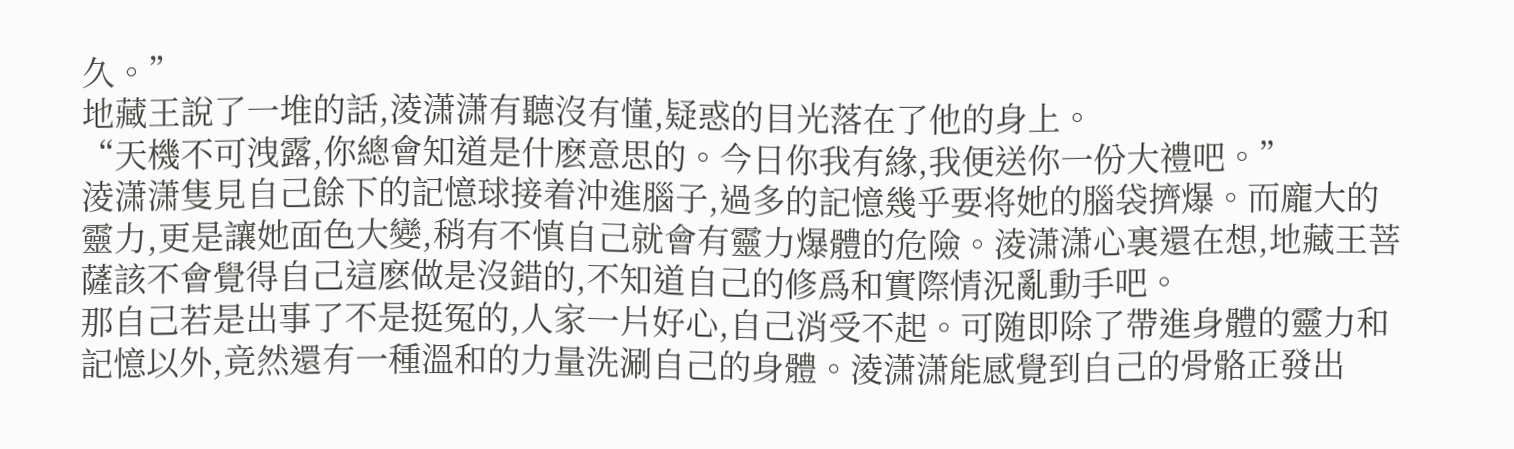久。”
地藏王說了一堆的話,淩潇潇有聽沒有懂,疑惑的目光落在了他的身上。
“天機不可洩露,你總會知道是什麽意思的。今日你我有緣,我便送你一份大禮吧。”
淩潇潇隻見自己餘下的記憶球接着沖進腦子,過多的記憶幾乎要将她的腦袋擠爆。而龐大的靈力,更是讓她面色大變,稍有不慎自己就會有靈力爆體的危險。淩潇潇心裏還在想,地藏王菩薩該不會覺得自己這麽做是沒錯的,不知道自己的修爲和實際情況亂動手吧。
那自己若是出事了不是挺冤的,人家一片好心,自己消受不起。可随即除了帶進身體的靈力和記憶以外,竟然還有一種溫和的力量洗涮自己的身體。淩潇潇能感覺到自己的骨骼正發出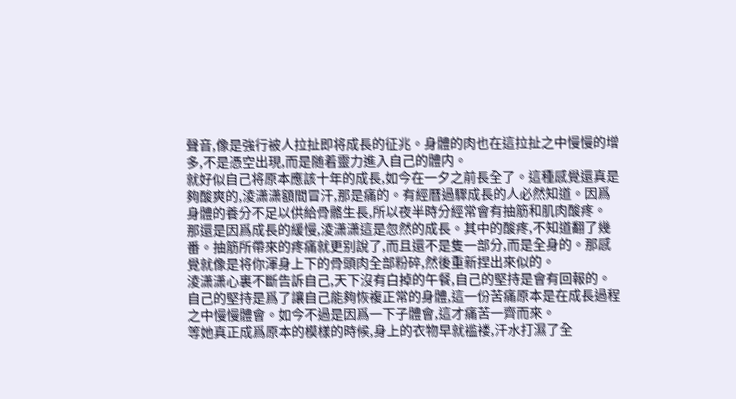聲音,像是強行被人拉扯即将成長的征兆。身體的肉也在這拉扯之中慢慢的增多,不是憑空出現,而是随着靈力進入自己的體内。
就好似自己将原本應該十年的成長,如今在一夕之前長全了。這種感覺還真是夠酸爽的,淩潇潇額間冒汗,那是痛的。有經曆過驟成長的人必然知道。因爲身體的養分不足以供給骨骼生長,所以夜半時分經常會有抽筋和肌肉酸疼。
那還是因爲成長的緩慢,淩潇潇這是忽然的成長。其中的酸疼,不知道翻了幾番。抽筋所帶來的疼痛就更别說了,而且還不是隻一部分,而是全身的。那感覺就像是将你渾身上下的骨頭肉全部粉碎,然後重新捏出來似的。
淩潇潇心裏不斷告訴自己,天下沒有白掉的午餐,自己的堅持是會有回報的。自己的堅持是爲了讓自己能夠恢複正常的身體,這一份苦痛原本是在成長過程之中慢慢體會。如今不過是因爲一下子體會,這才痛苦一齊而來。
等她真正成爲原本的模樣的時候,身上的衣物早就褴褛,汗水打濕了全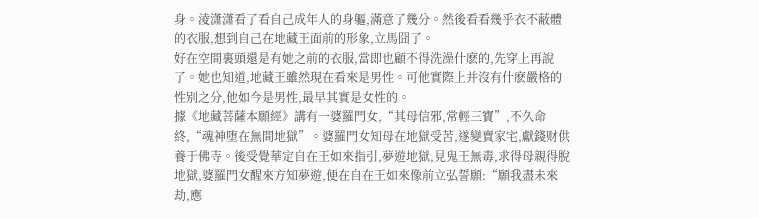身。淩潇潇看了看自己成年人的身軀,滿意了幾分。然後看看幾乎衣不蔽體的衣服,想到自己在地藏王面前的形象,立馬囧了。
好在空間裏頭還是有她之前的衣服,當即也顧不得洗澡什麽的,先穿上再說了。她也知道,地藏王雖然現在看來是男性。可他實際上并沒有什麽嚴格的性别之分,他如今是男性,最早其實是女性的。
據《地藏菩薩本願經》講有一婆羅門女,“其母信邪,常輕三寶”,不久命終,“魂神堕在無間地獄”。婆羅門女知母在地獄受苦,遂變賣家宅,獻錢财供養于佛寺。後受覺華定自在王如來指引,夢遊地獄,見鬼王無毒,求得母親得脫地獄,婆羅門女醒來方知夢遊,便在自在王如來像前立弘誓願:“願我盡未來劫,應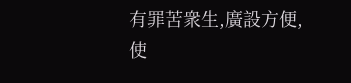有罪苦衆生,廣設方便,使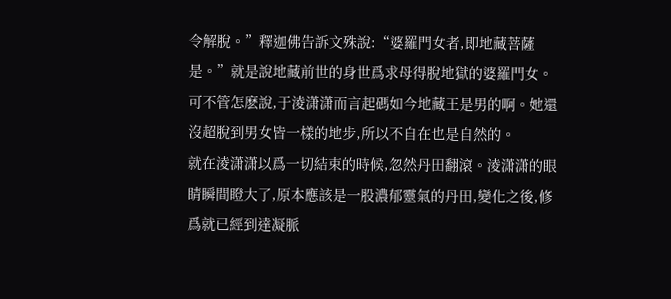令解脫。”釋迦佛告訴文殊說:“婆羅門女者,即地藏菩薩是。”就是說地藏前世的身世爲求母得脫地獄的婆羅門女。
可不管怎麽說,于淩潇潇而言起碼如今地藏王是男的啊。她還沒超脫到男女皆一樣的地步,所以不自在也是自然的。
就在淩潇潇以爲一切結束的時候,忽然丹田翻滾。淩潇潇的眼睛瞬間瞪大了,原本應該是一股濃郁靈氣的丹田,變化之後,修爲就已經到達凝脈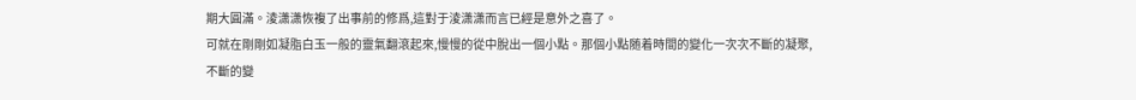期大圓滿。淩潇潇恢複了出事前的修爲,這對于淩潇潇而言已經是意外之喜了。
可就在剛剛如凝脂白玉一般的靈氣翻滾起來,慢慢的從中脫出一個小點。那個小點随着時間的變化一次次不斷的凝聚,不斷的變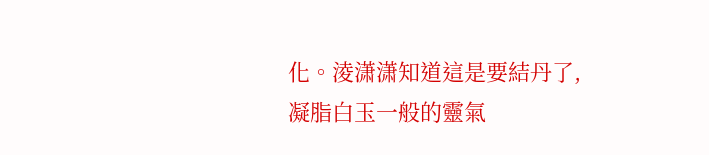化。淩潇潇知道這是要結丹了,凝脂白玉一般的靈氣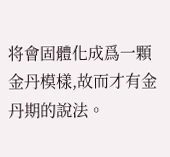将會固體化成爲一顆金丹模樣,故而才有金丹期的說法。